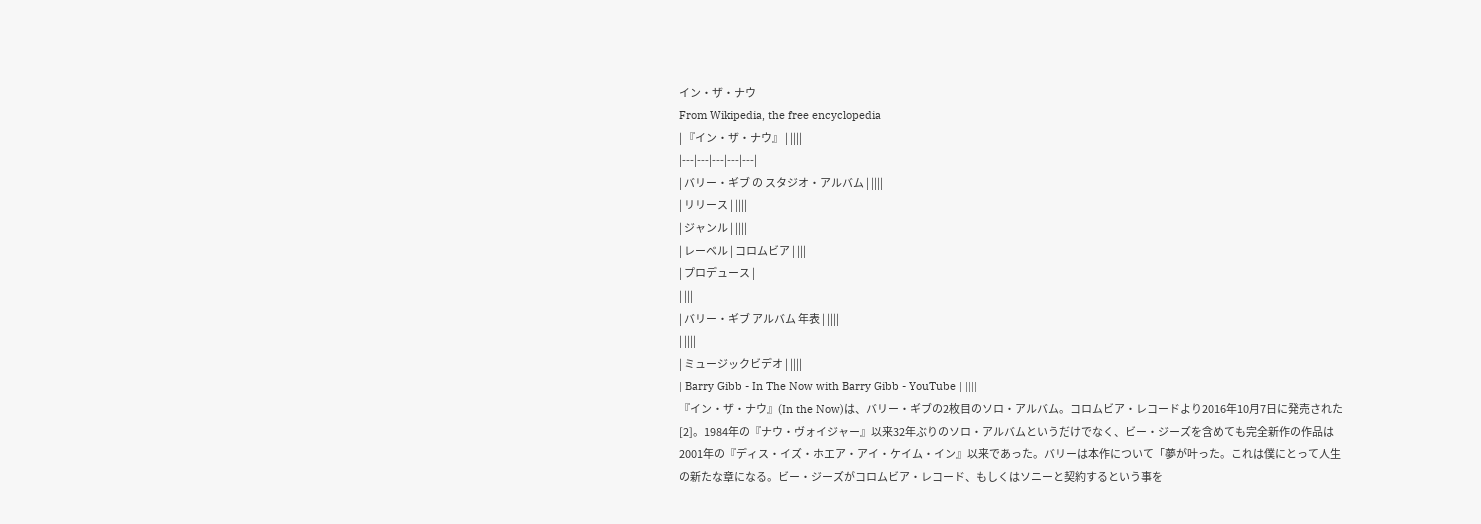イン・ザ・ナウ
From Wikipedia, the free encyclopedia
| 『イン・ザ・ナウ』 | ||||
|---|---|---|---|---|
| バリー・ギブ の スタジオ・アルバム | ||||
| リリース | ||||
| ジャンル | ||||
| レーベル | コロムビア | |||
| プロデュース |
| |||
| バリー・ギブ アルバム 年表 | ||||
| ||||
| ミュージックビデオ | ||||
| Barry Gibb - In The Now with Barry Gibb - YouTube | ||||
『イン・ザ・ナウ』(In the Now)は、バリー・ギブの2枚目のソロ・アルバム。コロムビア・レコードより2016年10月7日に発売された[2]。1984年の『ナウ・ヴォイジャー』以来32年ぶりのソロ・アルバムというだけでなく、ビー・ジーズを含めても完全新作の作品は2001年の『ディス・イズ・ホエア・アイ・ケイム・イン』以来であった。バリーは本作について「夢が叶った。これは僕にとって人生の新たな章になる。ビー・ジーズがコロムビア・レコード、もしくはソニーと契約するという事を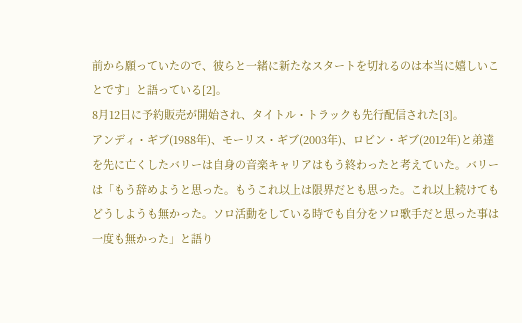前から願っていたので、彼らと一緒に新たなスタートを切れるのは本当に嬉しいことです」と語っている[2]。
8月12日に予約販売が開始され、タイトル・トラックも先行配信された[3]。
アンディ・ギブ(1988年)、モーリス・ギブ(2003年)、ロビン・ギブ(2012年)と弟達を先に亡くしたバリーは自身の音楽キャリアはもう終わったと考えていた。バリーは「もう辞めようと思った。もうこれ以上は限界だとも思った。これ以上続けてもどうしようも無かった。ソロ活動をしている時でも自分をソロ歌手だと思った事は一度も無かった」と語り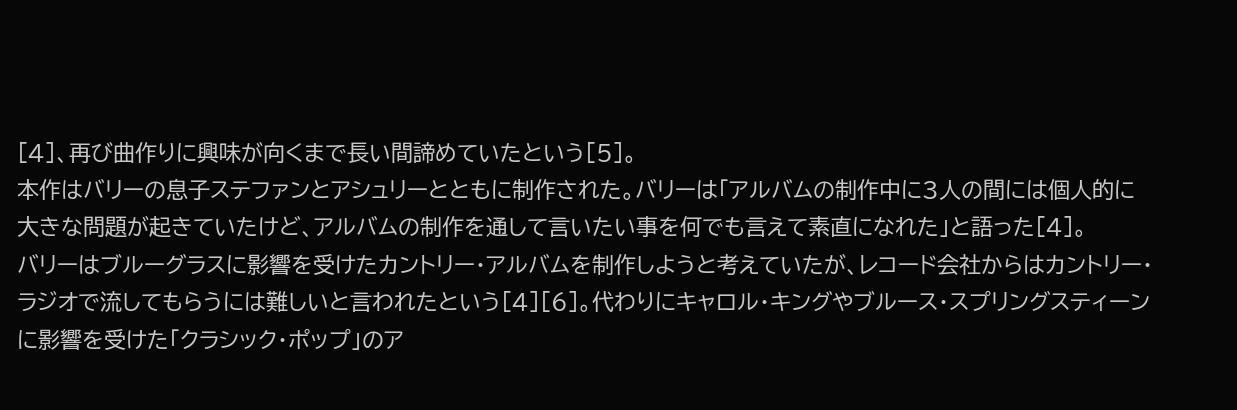[4]、再び曲作りに興味が向くまで長い間諦めていたという[5]。
本作はバリーの息子ステファンとアシュリーとともに制作された。バリーは「アルバムの制作中に3人の間には個人的に大きな問題が起きていたけど、アルバムの制作を通して言いたい事を何でも言えて素直になれた」と語った[4]。
バリーはブルーグラスに影響を受けたカントリー・アルバムを制作しようと考えていたが、レコード会社からはカントリー・ラジオで流してもらうには難しいと言われたという[4][6]。代わりにキャロル・キングやブルース・スプリングスティーンに影響を受けた「クラシック・ポップ」のア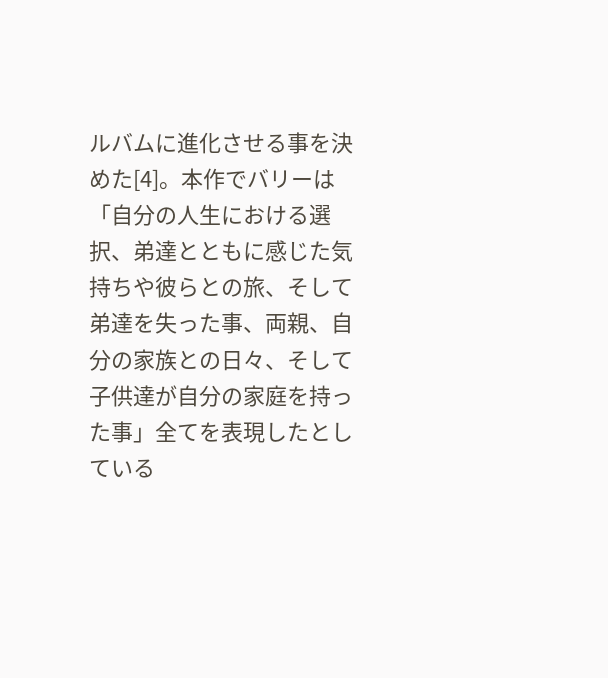ルバムに進化させる事を決めた[4]。本作でバリーは「自分の人生における選択、弟達とともに感じた気持ちや彼らとの旅、そして弟達を失った事、両親、自分の家族との日々、そして子供達が自分の家庭を持った事」全てを表現したとしている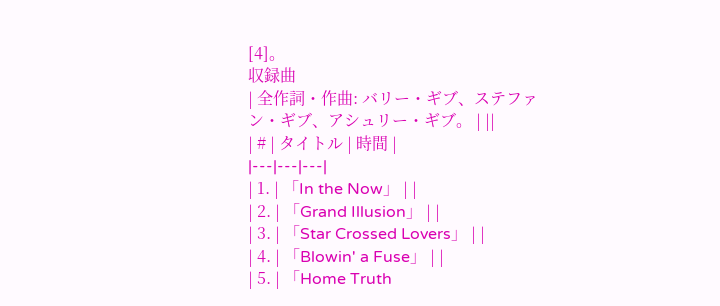[4]。
収録曲
| 全作詞・作曲: バリー・ギブ、ステファン・ギブ、アシュリー・ギブ。 | ||
| # | タイトル | 時間 |
|---|---|---|
| 1. | 「In the Now」 | |
| 2. | 「Grand Illusion」 | |
| 3. | 「Star Crossed Lovers」 | |
| 4. | 「Blowin' a Fuse」 | |
| 5. | 「Home Truth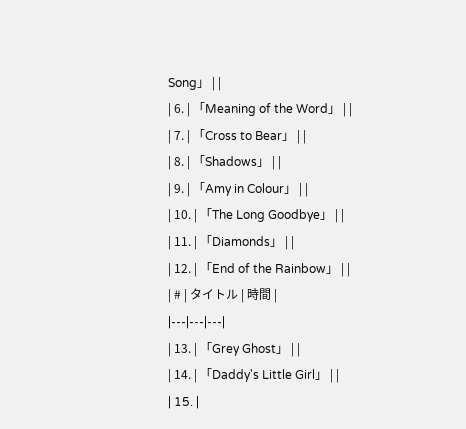Song」 | |
| 6. | 「Meaning of the Word」 | |
| 7. | 「Cross to Bear」 | |
| 8. | 「Shadows」 | |
| 9. | 「Amy in Colour」 | |
| 10. | 「The Long Goodbye」 | |
| 11. | 「Diamonds」 | |
| 12. | 「End of the Rainbow」 | |
| # | タイトル | 時間 |
|---|---|---|
| 13. | 「Grey Ghost」 | |
| 14. | 「Daddy's Little Girl」 | |
| 15. |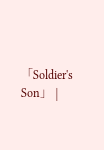「Soldier's Son」 |